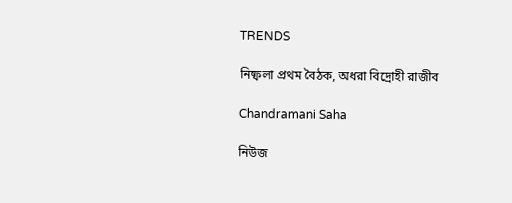TRENDS

নিষ্ফলা প্রথম বৈঠক, অধরা বিদ্রোহী রাজীব

Chandramani Saha

নিউজ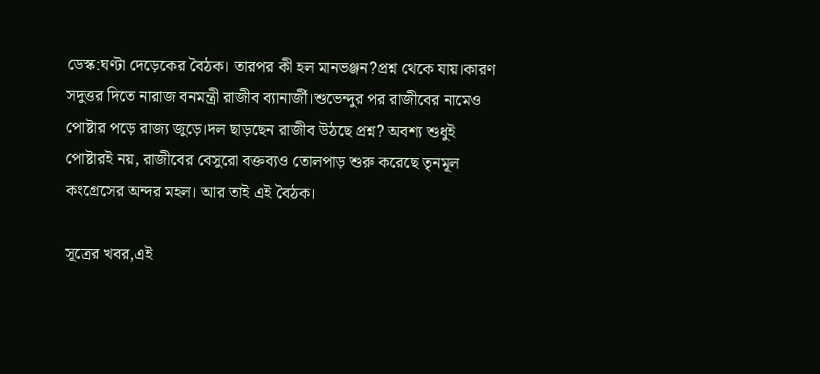ডেস্ক:ঘণ্টা দেড়েকের বৈঠক। তারপর কী হল মানভঞ্জন?প্রশ্ন থেকে যায়।কারণ সদুত্তর দিতে নারাজ বনমন্ত্রী রাজীব ব্যানার্জী।শুভেন্দুর পর রাজীবের নামেও পোষ্টার পড়ে রাজ্য জুড়ে।দল ছাড়ছেন রাজীব উঠছে প্রশ্ন? অবশ্য শুধুই পোষ্টারই নয়, রাজীবের বেসুরো বক্তব্যও তোলপাড় শুরু করেছে তৃনমূল কংগ্রেসের অন্দর মহল। আর তাই এই বৈঠক।

সূত্রের খবর,এই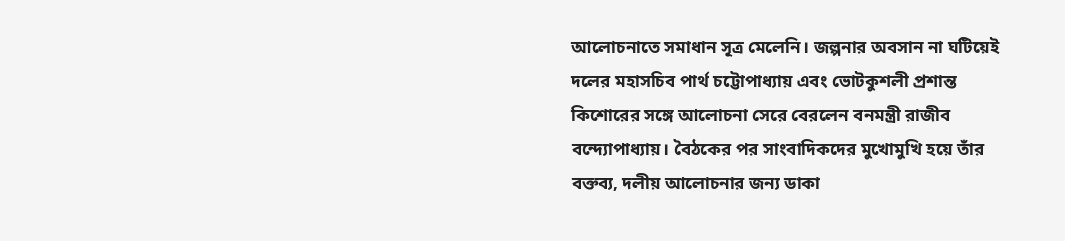আলোচনাতে সমাধান সূত্র মেলেনি। জল্পনার অবসান না ঘটিয়েই দলের মহাসচিব পার্থ চট্টোপাধ্যায় এবং ভোটকুশলী প্রশান্ত কিশোরের সঙ্গে আলোচনা সেরে বেরলেন বনমন্ত্রী রাজীব বন্দ্যোপাধ্যায়। বৈঠকের পর সাংবাদিকদের মুখোমুখি হয়ে তাঁর বক্তব্য, দলীয় আলোচনার জন্য ডাকা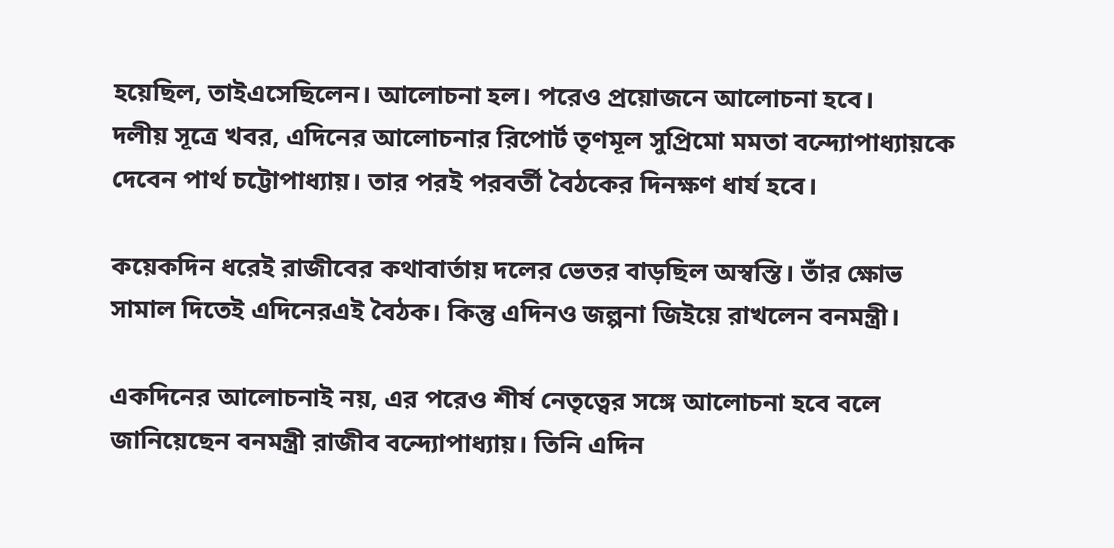হয়েছিল, তাইএসেছিলেন। আলোচনা হল। পরেও প্রয়োজনে আলোচনা হবে।
দলীয় সূত্রে খবর, এদিনের আলোচনার রিপোর্ট তৃণমূল সুপ্রিমো মমতা বন্দ্যোপাধ্যায়কে দেবেন পার্থ চট্টোপাধ্যায়। তার পরই পরবর্তী বৈঠকের দিনক্ষণ ধার্য হবে।

কয়েকদিন ধরেই রাজীবের কথাবার্তায় দলের ভেতর বাড়ছিল অস্বস্তি। তাঁর ক্ষোভ সামাল দিতেই এদিনেরএই বৈঠক। কিন্তু এদিনও জল্পনা জিইয়ে রাখলেন বনমন্ত্রী।

একদিনের আলোচনাই নয়, এর পরেও শীর্ষ নেতৃত্বের সঙ্গে আলোচনা হবে বলে জানিয়েছেন বনমন্ত্রী রাজীব বন্দ্যোপাধ্যায়। তিনি এদিন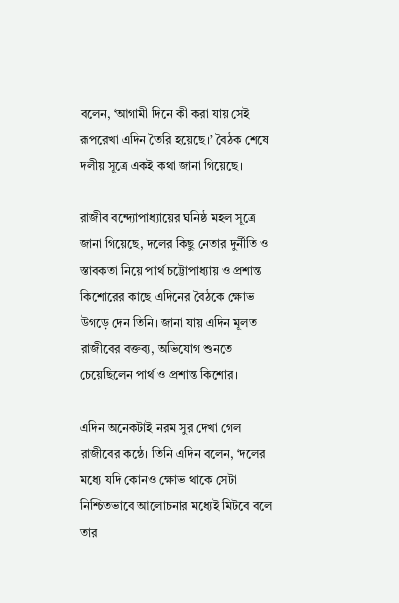বলেন, ‘আগামী দিনে কী করা যায় সেই রূপরেখা এদিন তৈরি হয়েছে।’ বৈঠক শেষে দলীয় সূত্রে একই কথা জানা গিয়েছে।

রাজীব বন্দ্যোপাধ্যায়ের ঘনিষ্ঠ মহল সূত্রে জানা গিয়েছে, দলের কিছু নেতার দুর্নীতি ও স্তাবকতা নিয়ে পার্থ চট্টোপাধ্যায় ও প্রশান্ত কিশোরের কাছে এদিনের বৈঠকে ক্ষোভ উগড়ে দেন তিনি। জানা যায় এদিন মূলত রাজীবের বক্তব্য, অভিযোগ শুনতে চেয়েছিলেন পার্থ ও প্রশান্ত কিশোর।

এদিন অনেকটাই নরম সুর দেখা গেল রাজীবের কন্ঠে। তিনি এদিন বলেন, ‘দলের মধ্যে যদি কোনও ক্ষোভ থাকে সেটা নিশ্চিতভাবে আলোচনার মধ্যেই মিটবে বলে তার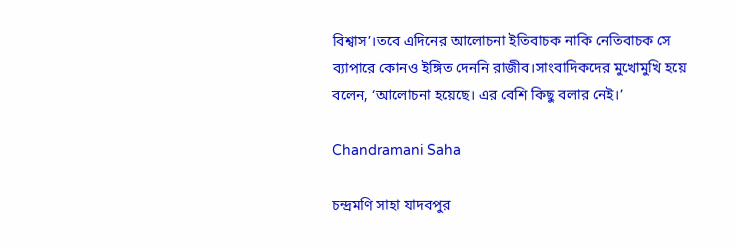বিশ্বাস’।তবে এদিনের আলোচনা ইতিবাচক নাকি নেতিবাচক সে ব্যাপারে কোনও ইঙ্গিত দেননি রাজীব।সাংবাদিকদের মুখোমুখি হয়ে বলেন, ‘আলোচনা হয়েছে। এর বেশি কিছু বলার নেই।’

Chandramani Saha

চন্দ্রমণি সাহা যাদবপুর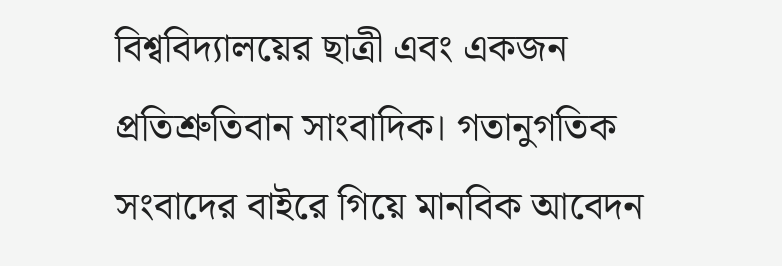বিশ্ববিদ্যালয়ের ছাত্রী এবং একজন প্রতিশ্রুতিবান সাংবাদিক। গতানুগতিক সংবাদের বাইরে গিয়ে মানবিক আবেদন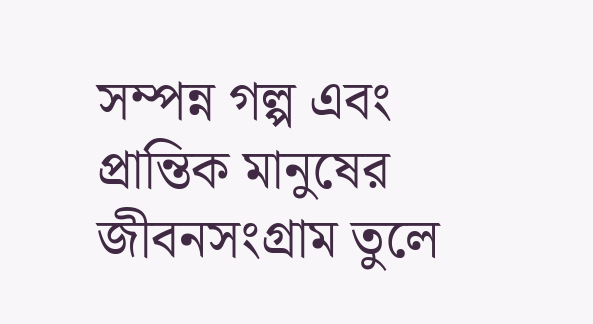সম্পন্ন গল্প এবং প্রান্তিক মানুষের জীবনসংগ্রাম তুলে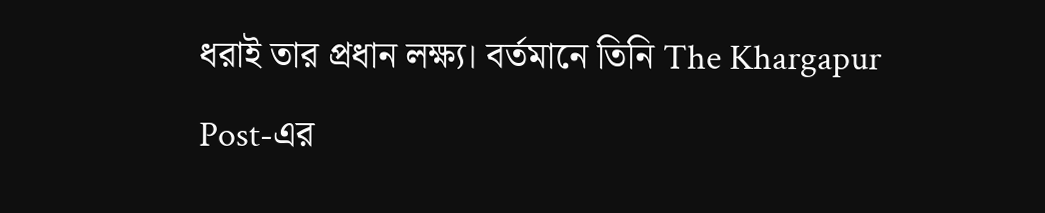ধরাই তার প্রধান লক্ষ্য। বর্তমানে তিনি The Khargapur Post-এর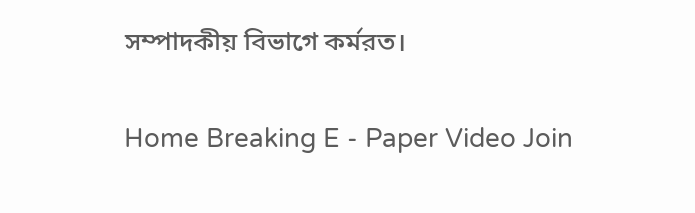সম্পাদকীয় বিভাগে কর্মরত।

Home Breaking E - Paper Video Join